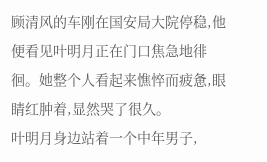顾清风的车刚在国安局大院停稳,他便看见叶明月正在门口焦急地徘徊。她整个人看起来憔悴而疲惫,眼睛红肿着,显然哭了很久。
叶明月身边站着一个中年男子,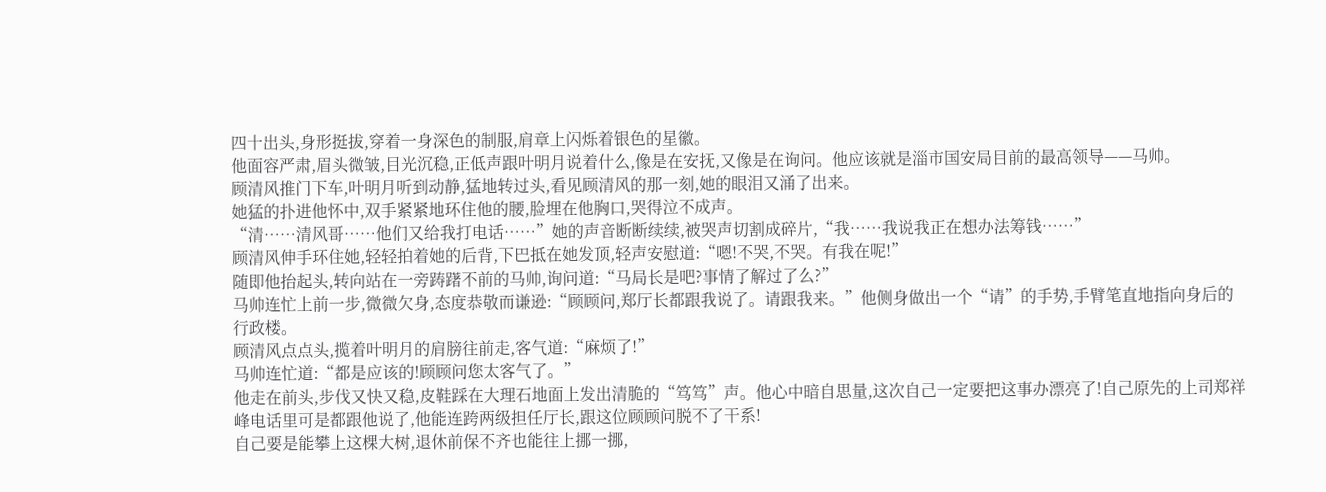四十出头,身形挺拔,穿着一身深色的制服,肩章上闪烁着银色的星徽。
他面容严肃,眉头微皱,目光沉稳,正低声跟叶明月说着什么,像是在安抚,又像是在询问。他应该就是淄市国安局目前的最高领导——马帅。
顾清风推门下车,叶明月听到动静,猛地转过头,看见顾清风的那一刻,她的眼泪又涌了出来。
她猛的扑进他怀中,双手紧紧地环住他的腰,脸埋在他胸口,哭得泣不成声。
“清……清风哥……他们又给我打电话……”她的声音断断续续,被哭声切割成碎片,“我……我说我正在想办法筹钱……”
顾清风伸手环住她,轻轻拍着她的后背,下巴抵在她发顶,轻声安慰道:“嗯!不哭,不哭。有我在呢!”
随即他抬起头,转向站在一旁踌躇不前的马帅,询问道:“马局长是吧?事情了解过了么?”
马帅连忙上前一步,微微欠身,态度恭敬而谦逊:“顾顾问,郑厅长都跟我说了。请跟我来。”他侧身做出一个“请”的手势,手臂笔直地指向身后的行政楼。
顾清风点点头,揽着叶明月的肩膀往前走,客气道:“麻烦了!”
马帅连忙道:“都是应该的!顾顾问您太客气了。”
他走在前头,步伐又快又稳,皮鞋踩在大理石地面上发出清脆的“笃笃”声。他心中暗自思量,这次自己一定要把这事办漂亮了!自己原先的上司郑祥峰电话里可是都跟他说了,他能连跨两级担任厅长,跟这位顾顾问脱不了干系!
自己要是能攀上这棵大树,退休前保不齐也能往上挪一挪,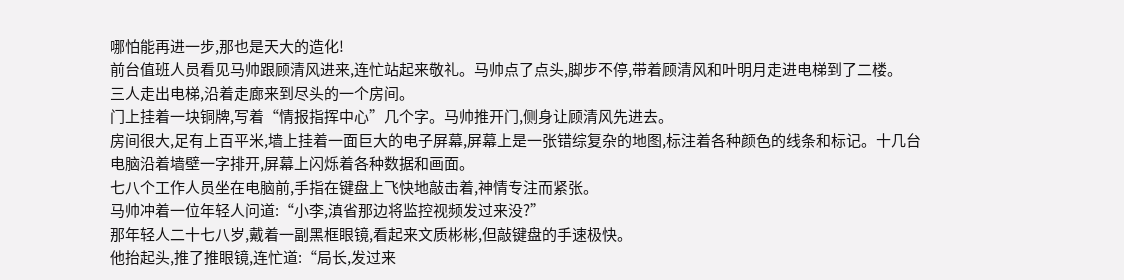哪怕能再进一步,那也是天大的造化!
前台值班人员看见马帅跟顾清风进来,连忙站起来敬礼。马帅点了点头,脚步不停,带着顾清风和叶明月走进电梯到了二楼。
三人走出电梯,沿着走廊来到尽头的一个房间。
门上挂着一块铜牌,写着“情报指挥中心”几个字。马帅推开门,侧身让顾清风先进去。
房间很大,足有上百平米,墙上挂着一面巨大的电子屏幕,屏幕上是一张错综复杂的地图,标注着各种颜色的线条和标记。十几台电脑沿着墙壁一字排开,屏幕上闪烁着各种数据和画面。
七八个工作人员坐在电脑前,手指在键盘上飞快地敲击着,神情专注而紧张。
马帅冲着一位年轻人问道:“小李,滇省那边将监控视频发过来没?”
那年轻人二十七八岁,戴着一副黑框眼镜,看起来文质彬彬,但敲键盘的手速极快。
他抬起头,推了推眼镜,连忙道:“局长,发过来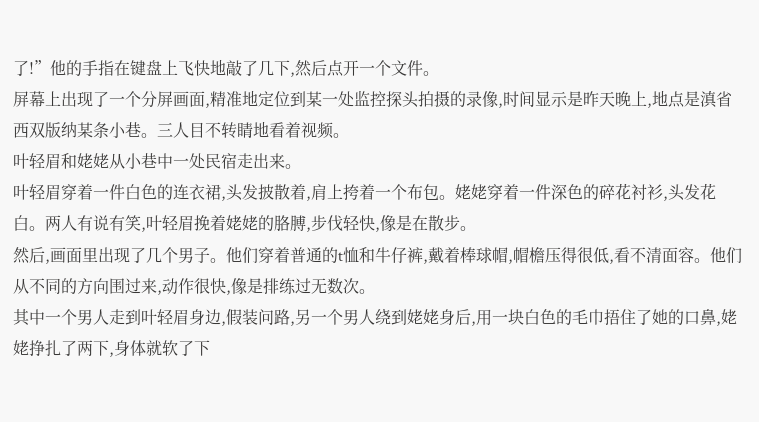了!”他的手指在键盘上飞快地敲了几下,然后点开一个文件。
屏幕上出现了一个分屏画面,精准地定位到某一处监控探头拍摄的录像,时间显示是昨天晚上,地点是滇省西双版纳某条小巷。三人目不转睛地看着视频。
叶轻眉和姥姥从小巷中一处民宿走出来。
叶轻眉穿着一件白色的连衣裙,头发披散着,肩上挎着一个布包。姥姥穿着一件深色的碎花衬衫,头发花白。两人有说有笑,叶轻眉挽着姥姥的胳膊,步伐轻快,像是在散步。
然后,画面里出现了几个男子。他们穿着普通的t恤和牛仔裤,戴着棒球帽,帽檐压得很低,看不清面容。他们从不同的方向围过来,动作很快,像是排练过无数次。
其中一个男人走到叶轻眉身边,假装问路,另一个男人绕到姥姥身后,用一块白色的毛巾捂住了她的口鼻,姥姥挣扎了两下,身体就软了下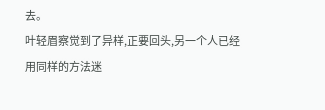去。
叶轻眉察觉到了异样,正要回头,另一个人已经用同样的方法迷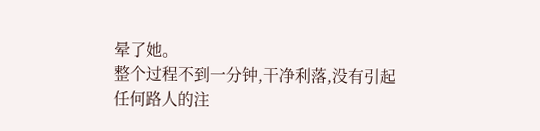晕了她。
整个过程不到一分钟,干净利落,没有引起任何路人的注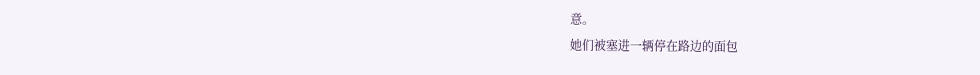意。
她们被塞进一辆停在路边的面包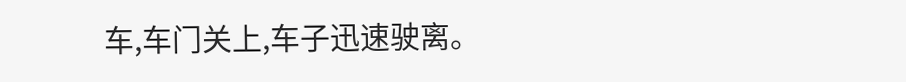车,车门关上,车子迅速驶离。